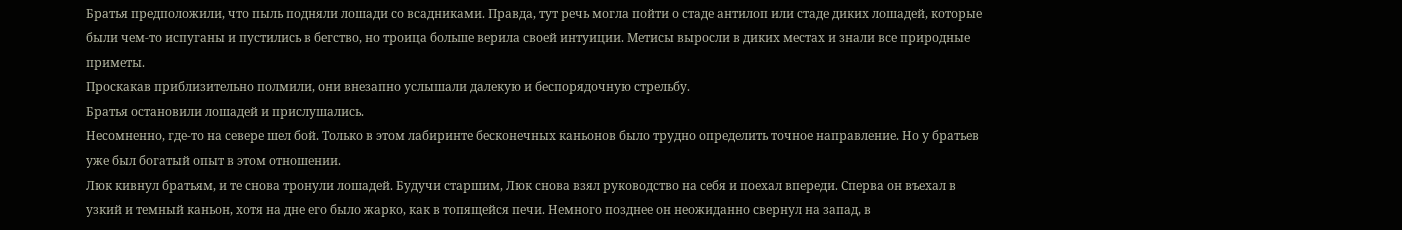Братья предположили, что пыль подняли лошади со всадниками. Правда, тут речь могла пойти о стаде антилоп или стаде диких лошадей, которые были чем-то испуганы и пустились в бегство, но троица больше верила своей интуиции. Метисы выросли в диких местах и знали все природные приметы.
Проскакав приблизительно полмили, они внезапно услышали далекую и беспорядочную стрельбу.
Братья остановили лошадей и прислушались.
Несомненно, где-то на севере шел бой. Только в этом лабиринте бесконечных каньонов было трудно определить точное направление. Но у братьев уже был богатый опыт в этом отношении.
Люк кивнул братьям, и те снова тронули лошадей. Будучи старшим, Люк снова взял руководство на себя и поехал впереди. Сперва он въехал в узкий и темный каньон, хотя на дне его было жарко, как в топящейся печи. Немного позднее он неожиданно свернул на запад, в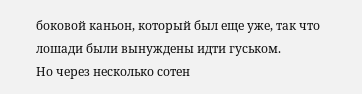боковой каньон, который был еще уже, так что лошади были вынуждены идти гуськом.
Но через несколько сотен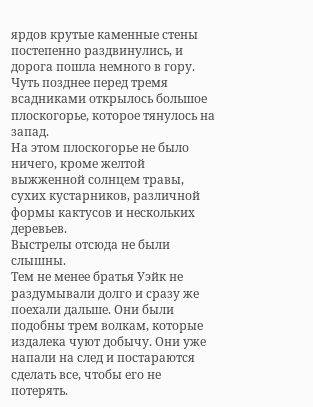ярдов крутые каменные стены постепенно раздвинулись, и дорога пошла немного в гору. Чуть позднее перед тремя всадниками открылось большое плоскогорье, которое тянулось на запад.
На этом плоскогорье не было ничего, кроме желтой выжженной солнцем травы, сухих кустарников, различной формы кактусов и нескольких деревьев.
Выстрелы отсюда не были слышны.
Тем не менее братья Уэйк не раздумывали долго и сразу же поехали дальше. Они были подобны трем волкам, которые издалека чуют добычу. Они уже напали на след и постараются сделать все, чтобы его не потерять.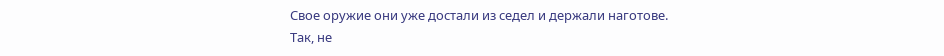Свое оружие они уже достали из седел и держали наготове.
Так, не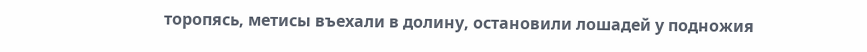торопясь, метисы въехали в долину, остановили лошадей у подножия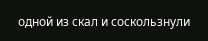одной из скал и соскользнули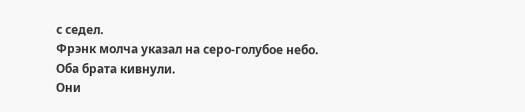с седел.
Фрэнк молча указал на серо-голубое небо.
Оба брата кивнули.
Они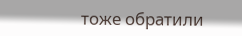тоже обратили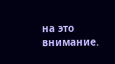на это внимание.